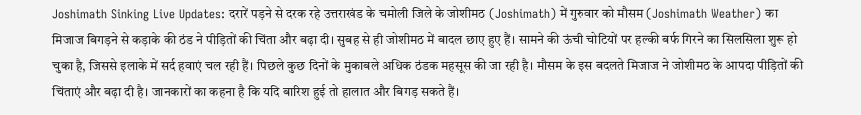Joshimath Sinking Live Updates: दरारें पड़ने से दरक रहे उत्तराखंड के चमोली जिले के जोशीमठ (Joshimath) में गुरुवार को मौसम (Joshimath Weather) का मिजाज बिगड़ने से कड़ाके की ठंड ने पीड़ितों की चिंता और बढ़ा दी। सुबह से ही जोशीमठ में बादल छाए हुए हैं। सामने की ऊंची चोटियों पर हल्की बर्फ गिरने का सिलसिला शुरू हो चुका है, जिससे इलाके में सर्द हवाएं चल रही हैं। पिछले कुछ दिनों के मुकाबले अधिक ठंडक महसूस की जा रही है। मौसम के इस बदलते मिजाज ने जोशीमठ के आपदा पीड़ितों की चिंताएं और बढ़ा दी है। जानकारों का कहना है कि यदि बारिश हुई तो हालात और बिगड़ सकते हैं।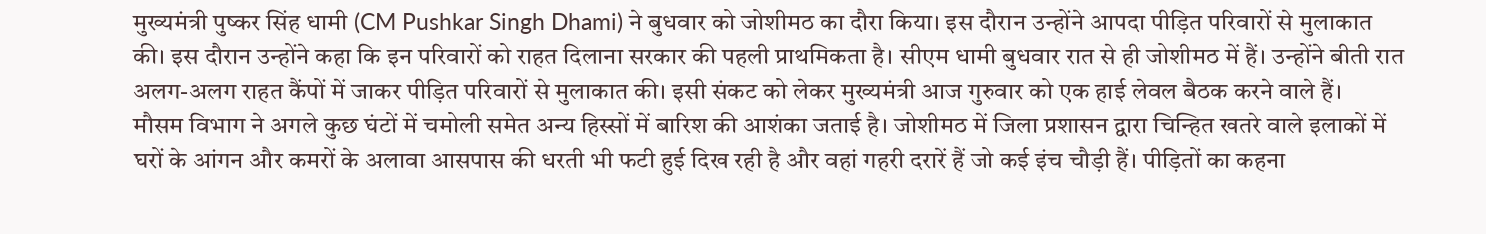मुख्यमंत्री पुष्कर सिंह धामी (CM Pushkar Singh Dhami) ने बुधवार को जोशीमठ का दौरा किया। इस दौरान उन्होंने आपदा पीड़ित परिवारों से मुलाकात की। इस दौरान उन्होंने कहा कि इन परिवारों को राहत दिलाना सरकार की पहली प्राथमिकता है। सीएम धामी बुधवार रात से ही जोशीमठ में हैं। उन्होंने बीती रात अलग-अलग राहत कैंपों में जाकर पीड़ित परिवारों से मुलाकात की। इसी संकट को लेकर मुख्यमंत्री आज गुरुवार को एक हाई लेवल बैठक करने वाले हैं।
मौसम विभाग ने अगले कुछ घंटों में चमोली समेत अन्य हिस्सों में बारिश की आशंका जताई है। जोशीमठ में जिला प्रशासन द्वारा चिन्हित खतरे वाले इलाकों में घरों के आंगन और कमरों के अलावा आसपास की धरती भी फटी हुई दिख रही है और वहां गहरी दरारें हैं जो कई इंच चौड़ी हैं। पीड़ितों का कहना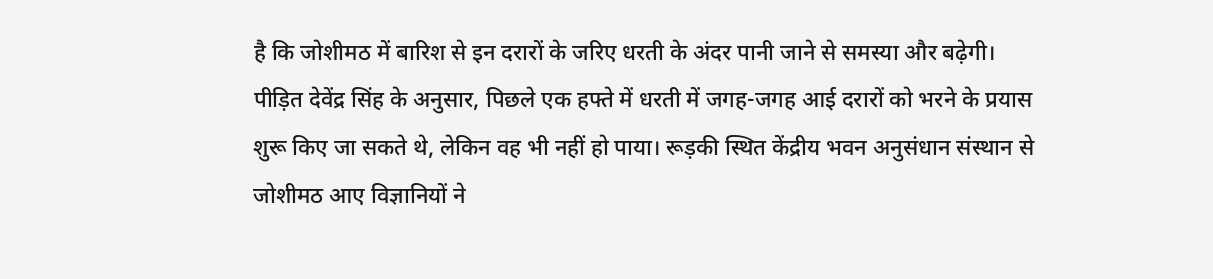है कि जोशीमठ में बारिश से इन दरारों के जरिए धरती के अंदर पानी जाने से समस्या और बढ़ेगी।
पीड़ित देवेंद्र सिंह के अनुसार, पिछले एक हफ्ते में धरती में जगह-जगह आई दरारों को भरने के प्रयास शुरू किए जा सकते थे, लेकिन वह भी नहीं हो पाया। रूड़की स्थित केंद्रीय भवन अनुसंधान संस्थान से जोशीमठ आए विज्ञानियों ने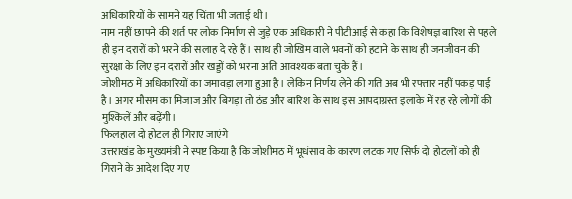अधिकारियों के सामने यह चिंता भी जताई थी।
नाम नहीं छापने की शर्त पर लोक निर्माण से जुड़े एक अधिकारी ने पीटीआई से कहा कि विशेषज्ञ बारिश से पहले ही इन दरारों को भरने की सलाह दे रहे हैं। साथ ही जोखिम वाले भवनों को हटाने के साथ ही जनजीवन की सुरक्षा के लिए इन दरारों और खड्डों को भरना अति आवश्यक बता चुके हैं।
जोशीमठ में अधिकारियों का जमावड़ा लगा हुआ है। लेकिन निर्णय लेने की गति अब भी रफ्तार नहीं पकड़ पाई है। अगर मौसम का मिजाज और बिगड़ा तो ठंड और बारिश के साथ इस आपदाग्रस्त इलाके में रह रहे लोगों की मुश्किलें और बढ़ेंगी।
फिलहाल दो होटल ही गिराए जाएंगे
उत्तराखंड के मुख्यमंत्री ने स्पष्ट किया है कि जोशीमठ में भूधंसाव के कारण लटक गए सिर्फ दो होटलों को ही गिराने के आदेश दिए गए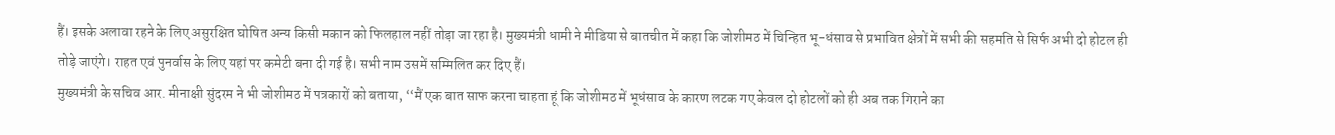हैं। इसके अलावा रहने के लिए असुरक्षित घोषित अन्य किसी मकान को फिलहाल नहीं तोड़ा जा रहा है। मुख्यमंत्री धामी ने मीडिया से बातचीत में कहा कि जोशीमठ में चिन्हित भू-धंसाव से प्रभावित क्षेत्रों में सभी की सहमति से सिर्फ अभी दो होटल ही तोड़े जाएंगे। राहत एवं पुनर्वास के लिए यहां पर कमेटी बना दी गई है। सभी नाम उसमें सम्मिलित कर दिए हैं।
मुख्यमंत्री के सचिव आर. मीनाक्षी सुंदरम ने भी जोशीमठ में पत्रकारों को बताया, ‘‘मैं एक बात साफ करना चाहता हूं कि जोशीमठ में भूधंसाव के कारण लटक गए केवल दो होटलों को ही अब तक गिराने का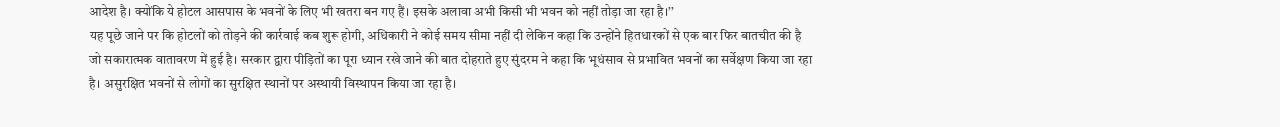आदेश है। क्योंकि ये होटल आसपास के भवनों के लिए भी खतरा बन गए हैं। इसके अलावा अभी किसी भी भवन को नहीं तोड़ा जा रहा है।’’
यह पूछे जाने पर कि होटलों को तोड़ने की कार्रवाई कब शुरू होगी, अधिकारी ने कोई समय सीमा नहीं दी लेकिन कहा कि उन्होंने हितधारकों से एक बार फिर बातचीत की है जो सकारात्मक वातावरण में हुई है। सरकार द्वारा पीड़ितों का पूरा ध्यान रखे जाने की बात दोहराते हुए सुंदरम ने कहा कि भूधंसाव से प्रभावित भवनों का सर्वेक्षण किया जा रहा है। असुरक्षित भवनों से लोगों का सुरक्षित स्थानों पर अस्थायी विस्थापन किया जा रहा है।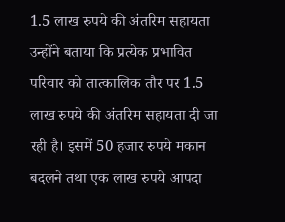1.5 लाख रुपये की अंतरिम सहायता
उन्होंने बताया कि प्रत्येक प्रभावित परिवार को तात्कालिक तौर पर 1.5 लाख रुपये की अंतरिम सहायता दी जा रही है। इसमें 50 हजार रुपये मकान बदलने तथा एक लाख रुपये आपदा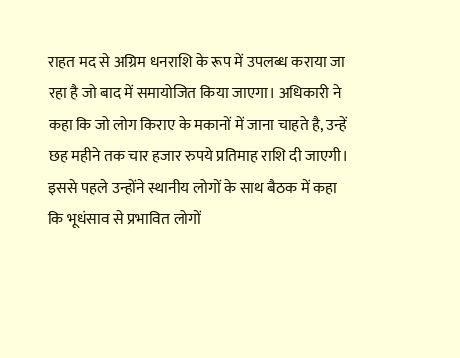राहत मद से अग्रिम धनराशि के रूप में उपलब्ध कराया जा रहा है जो बाद में समायोजित किया जाएगा। अधिकारी ने कहा कि जो लोग किराए के मकानों में जाना चाहते है, उन्हें छह महीने तक चार हजार रुपये प्रतिमाह राशि दी जाएगी।
इससे पहले उन्होंने स्थानीय लोगों के साथ बैठक में कहा कि भूधंसाव से प्रभावित लोगों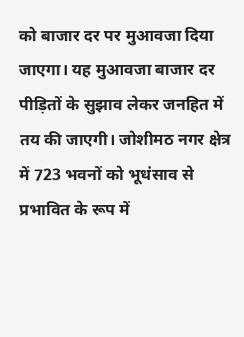को बाजार दर पर मुआवजा दिया जाएगा। यह मुआवजा बाजार दर पीड़ितों के सुझाव लेकर जनहित में तय की जाएगी। जोशीमठ नगर क्षेत्र में 723 भवनों को भूधंसाव से प्रभावित के रूप में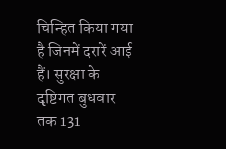चिन्हित किया गया है जिनमें दरारें आई हैं। सुरक्षा के दृष्टिगत बुधवार तक 131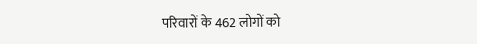परिवारों के 462 लोगों को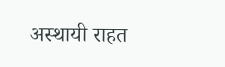अस्थायी राहत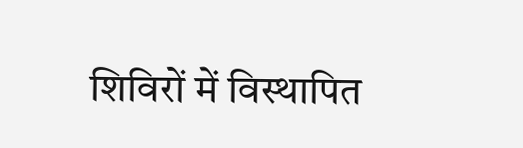शिविरों में विस्थापित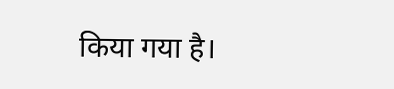किया गया है।